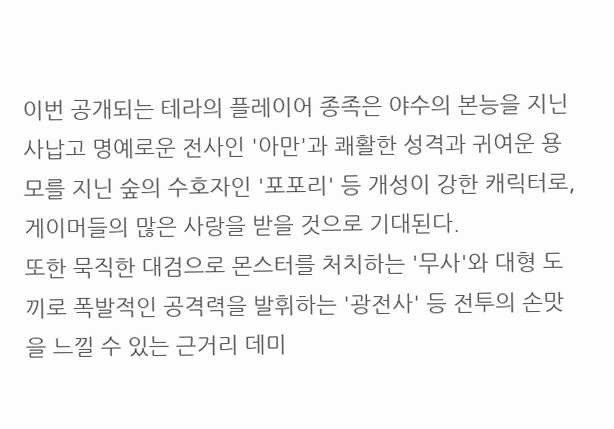이번 공개되는 테라의 플레이어 종족은 야수의 본능을 지닌 사납고 명예로운 전사인 '아만'과 쾌활한 성격과 귀여운 용모를 지닌 숲의 수호자인 '포포리' 등 개성이 강한 캐릭터로, 게이머들의 많은 사랑을 받을 것으로 기대된다.
또한 묵직한 대검으로 몬스터를 처치하는 '무사'와 대형 도끼로 폭발적인 공격력을 발휘하는 '광전사' 등 전투의 손맛을 느낄 수 있는 근거리 데미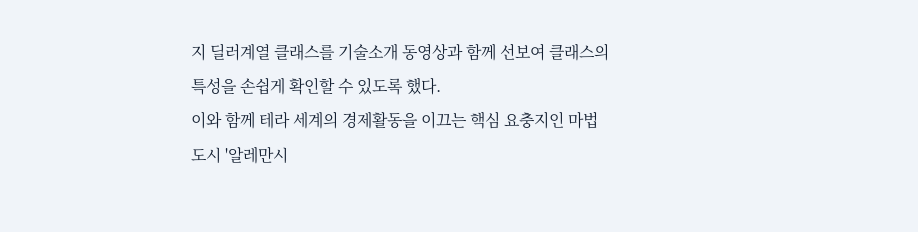지 딜러계열 클래스를 기술소개 동영상과 함께 선보여 클래스의 특성을 손쉽게 확인할 수 있도록 했다.
이와 함께 테라 세계의 경제활동을 이끄는 핵심 요충지인 마법도시 '알레만시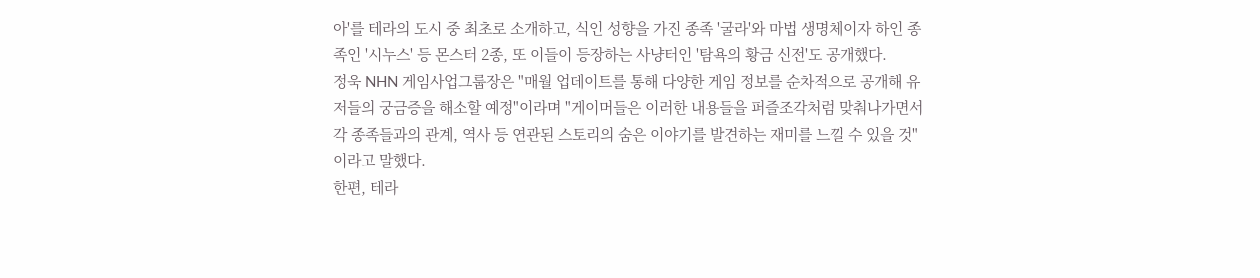아'를 테라의 도시 중 최초로 소개하고, 식인 성향을 가진 종족 '굴라'와 마법 생명체이자 하인 종족인 '시누스' 등 몬스터 2종, 또 이들이 등장하는 사냥터인 '탐욕의 황금 신전'도 공개했다.
정욱 NHN 게임사업그룹장은 "매월 업데이트를 통해 다양한 게임 정보를 순차적으로 공개해 유저들의 궁금증을 해소할 예정"이라며 "게이머들은 이러한 내용들을 퍼즐조각처럼 맞춰나가면서 각 종족들과의 관계, 역사 등 연관된 스토리의 숨은 이야기를 발견하는 재미를 느낄 수 있을 것"이라고 말했다.
한편, 테라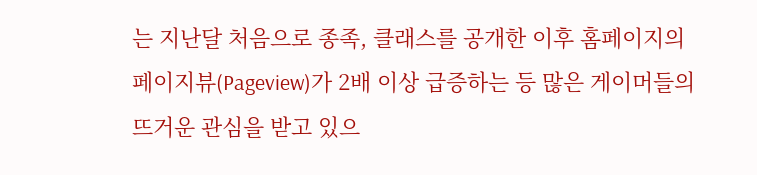는 지난달 처음으로 종족, 클래스를 공개한 이후 홈페이지의 페이지뷰(Pageview)가 2배 이상 급증하는 등 많은 게이머들의 뜨거운 관심을 받고 있으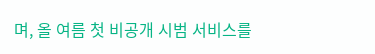며, 올 여름 첫 비공개 시범 서비스를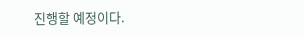진행할 예정이다.